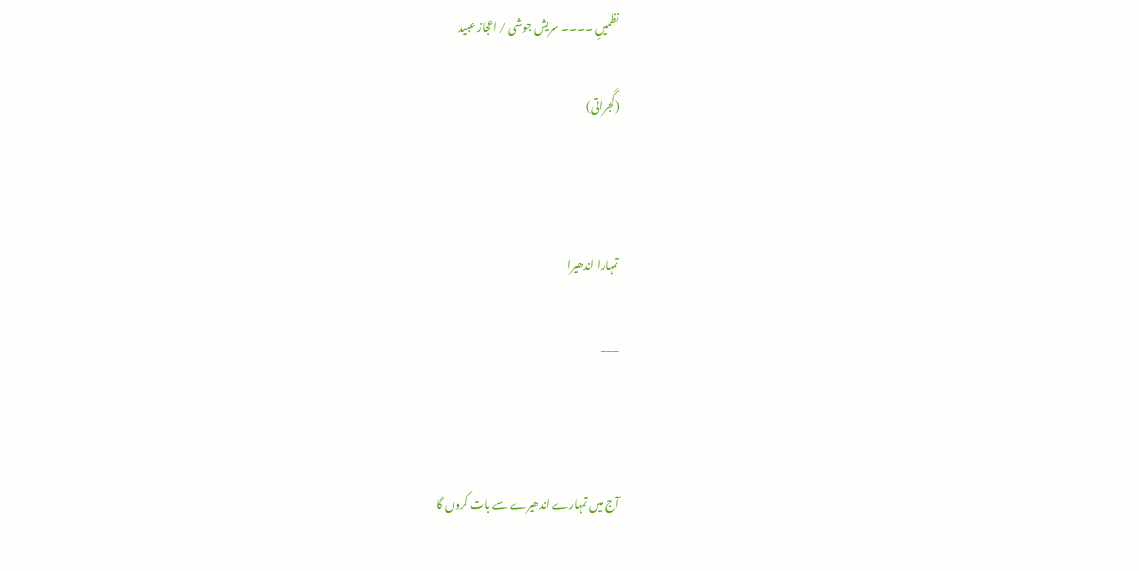نظمیںٕ ۔۔۔۔ سریش جوشی / اعجاز عبید

(گجراتی)



تمہارا اندھیرا

___



آج میں تمہارے اندھیرے سے بات کروں گا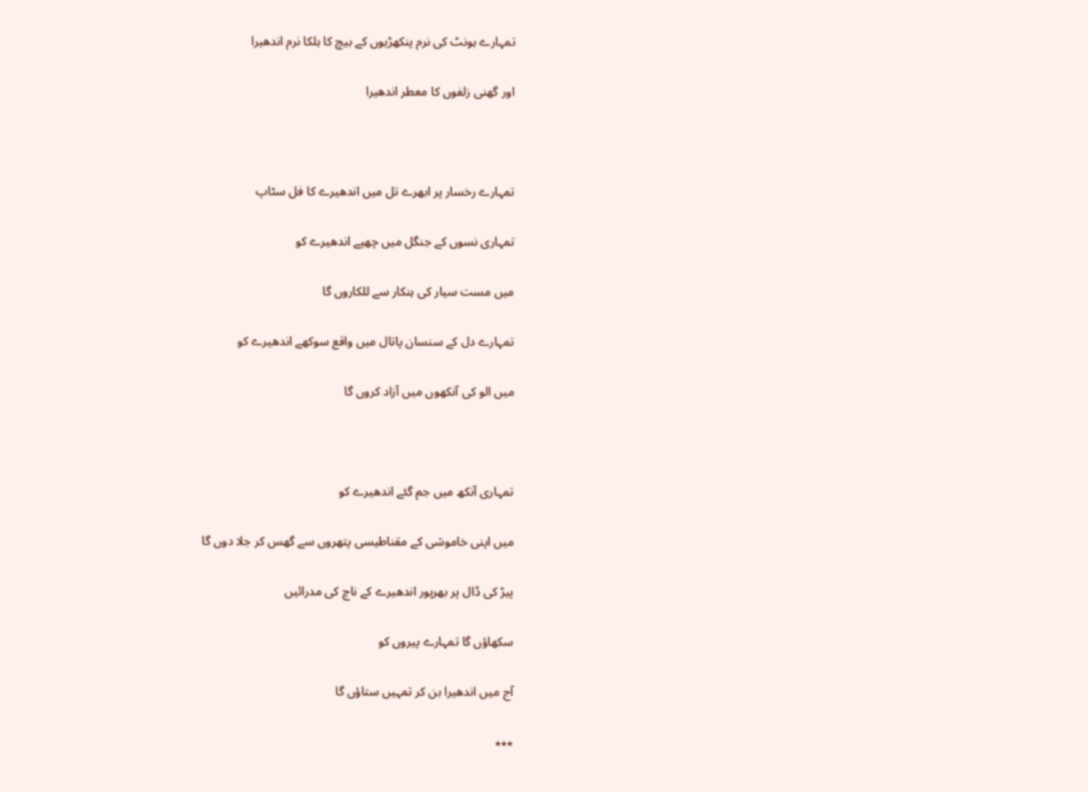تمہارے ہونٹ کی نرم پنکھڑیوں کے بیچ کا ہلکا نرم اندھیرا

اور گھنی زلفوں کا معطر اندھیرا



تمہارے رخسار پر ابھرے تل میں اندھیرے کا فل سٹاپ

تمہاری نسوں کے جنگل میں چھپے اندھیرے کو

میں مست سیار کی ہنکار سے للکاروں گا

تمہارے دل کے سنسان پاتال میں واقع سوکھے اندھیرے کو

میں الو کی آنکھوں میں آزاد کروں گا



تمہاری آنکھ میں جم گئے اندھیرے کو

میں اپنی خاموشی کے مقناطیسی پتھروں سے گھس کر جلا دوں گا

پیڑ کی ڈال پر بھرپور اندھیرے کے ناچ کی مدرائیں

سکھاؤں گا تمہارے پیروں کو

آج میں اندھیرا بن کر تمہیں ستاؤں گا

٭٭٭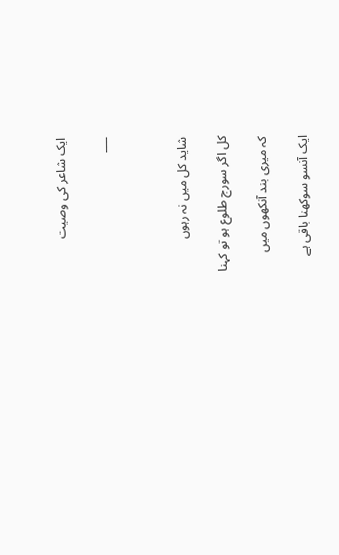ایک شاعر کی وصیت

___



شاید کل میں نہ رہوں

کل اگر سورج طلوع ہو تو کہنا

کہ میری بند آنکھوں میں

ایک آنسو سوکھنا باقی ہے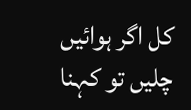کل اگر ہوائیں چلیں تو کہنا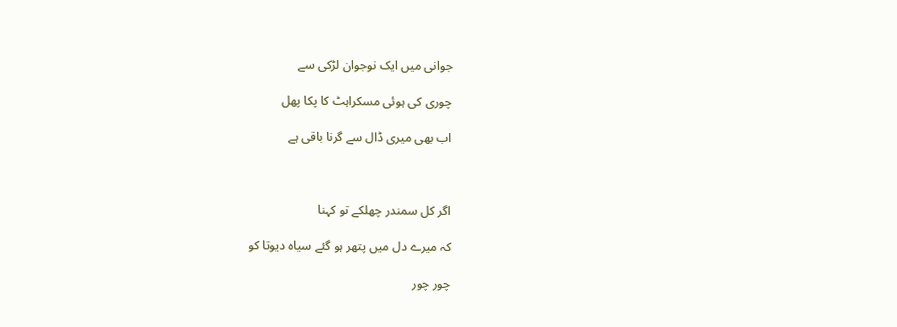جوانی میں ایک نوجوان لڑکی سے

چوری کی ہوئی مسکراہٹ کا پکا پھل

اب بھی میری ڈال سے گرنا باقی ہے



اگر کل سمندر چھلکے تو کہنا

کہ میرے دل میں پتھر ہو گئے سیاہ دیوتا کو

چور چور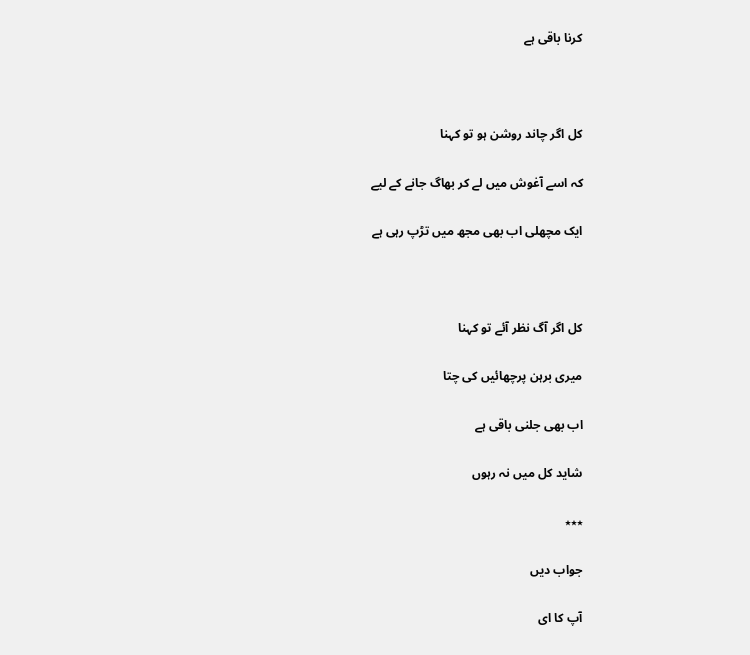کرنا باقی ہے



کل اگر چاند روشن ہو تو کہنا

کہ اسے آغوش میں لے کر بھاگ جانے کے لیے

ایک مچھلی اب بھی مجھ میں تڑپ رہی ہے



کل اگر آگ نظر آئے تو کہنا

میری برہن پرچھائیں کی چتا

اب بھی جلنی باقی ہے

شاید کل میں نہ رہوں

٭٭٭

جواب دیں

آپ کا ای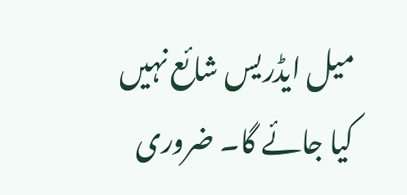میل ایڈریس شائع نہیں کیا جائے گا۔ ضروری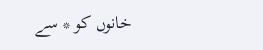خانوں کو * سے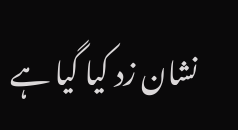نشان زد کیا گیا ہے